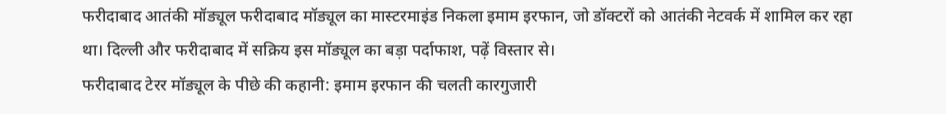फरीदाबाद आतंकी मॉड्यूल फरीदाबाद मॉड्यूल का मास्टरमाइंड निकला इमाम इरफान, जो डॉक्टरों को आतंकी नेटवर्क में शामिल कर रहा था। दिल्ली और फरीदाबाद में सक्रिय इस मॉड्यूल का बड़ा पर्दाफाश, पढ़ें विस्तार से।
फरीदाबाद टेरर मॉड्यूल के पीछे की कहानी: इमाम इरफान की चलती कारगुजारी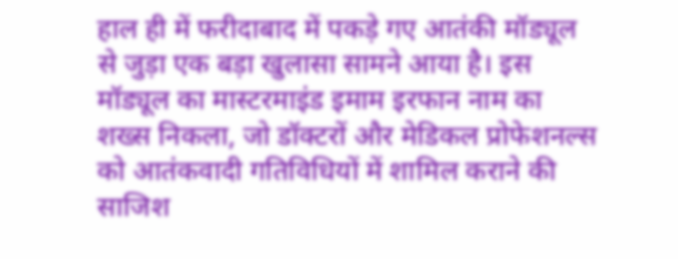हाल ही में फरीदाबाद में पकड़े गए आतंकी मॉड्यूल से जुड़ा एक बड़ा खुलासा सामने आया है। इस मॉड्यूल का मास्टरमाइंड इमाम इरफान नाम का शख्स निकला, जो डॉक्टरों और मेडिकल प्रोफेशनल्स को आतंकवादी गतिविधियों में शामिल कराने की साजिश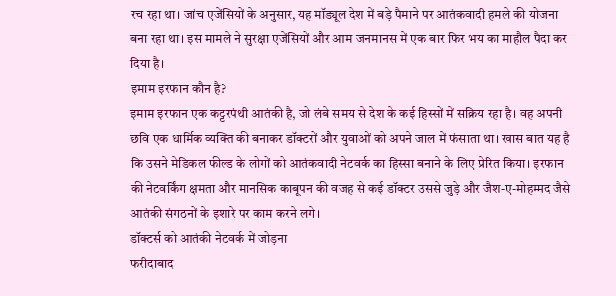रच रहा था। जांच एजेंसियों के अनुसार, यह मॉड्यूल देश में बड़े पैमाने पर आतंकवादी हमले की योजना बना रहा था। इस मामले ने सुरक्षा एजेंसियों और आम जनमानस में एक बार फिर भय का माहौल पैदा कर दिया है।
इमाम इरफान कौन है?
इमाम इरफान एक कट्टरपंथी आतंकी है, जो लंबे समय से देश के कई हिस्सों में सक्रिय रहा है। वह अपनी छवि एक धार्मिक व्यक्ति की बनाकर डॉक्टरों और युवाओं को अपने जाल में फंसाता था। खास बात यह है कि उसने मेडिकल फील्ड के लोगों को आतंकवादी नेटवर्क का हिस्सा बनाने के लिए प्रेरित किया। इरफान की नेटवर्किंग क्षमता और मानसिक काबूपन की वजह से कई डॉक्टर उससे जुड़े और जैश-ए-मोहम्मद जैसे आतंकी संगठनों के इशारे पर काम करने लगे।
डॉक्टर्स को आतंकी नेटवर्क में जोड़ना
फरीदाबाद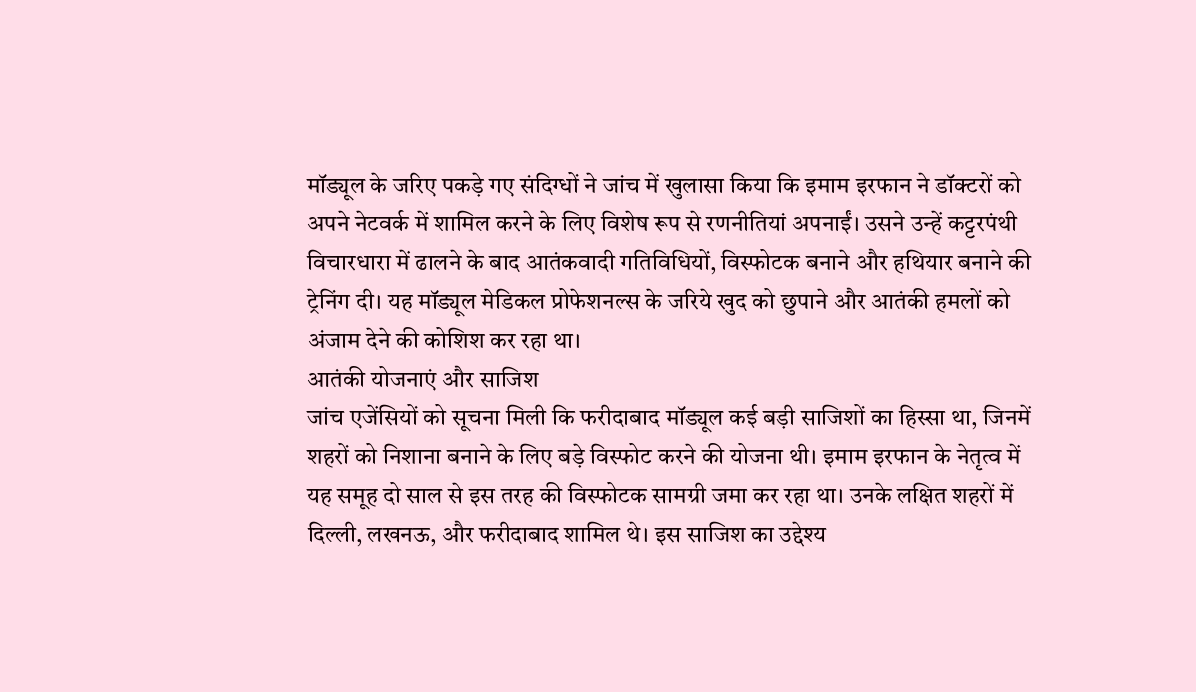मॉड्यूल के जरिए पकड़े गए संदिग्धों ने जांच में खुलासा किया कि इमाम इरफान ने डॉक्टरों को अपने नेटवर्क में शामिल करने के लिए विशेष रूप से रणनीतियां अपनाईं। उसने उन्हें कट्टरपंथी विचारधारा में ढालने के बाद आतंकवादी गतिविधियों, विस्फोटक बनाने और हथियार बनाने की ट्रेनिंग दी। यह मॉड्यूल मेडिकल प्रोफेशनल्स के जरिये खुद को छुपाने और आतंकी हमलों को अंजाम देने की कोशिश कर रहा था।
आतंकी योजनाएं और साजिश
जांच एजेंसियों को सूचना मिली कि फरीदाबाद मॉड्यूल कई बड़ी साजिशों का हिस्सा था, जिनमें शहरों को निशाना बनाने के लिए बड़े विस्फोट करने की योजना थी। इमाम इरफान के नेतृत्व में यह समूह दो साल से इस तरह की विस्फोटक सामग्री जमा कर रहा था। उनके लक्षित शहरों में दिल्ली, लखनऊ, और फरीदाबाद शामिल थे। इस साजिश का उद्देश्य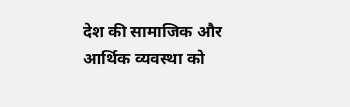देश की सामाजिक और आर्थिक व्यवस्था को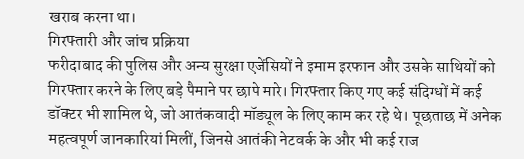खराब करना था।
गिरफ्तारी और जांच प्रक्रिया
फरीदाबाद की पुलिस और अन्य सुरक्षा एजेंसियों ने इमाम इरफान और उसके साथियों को गिरफ्तार करने के लिए बड़े पैमाने पर छापे मारे। गिरफ्तार किए गए कई संदिग्धों में कई डॉक्टर भी शामिल थे, जो आतंकवादी मॉड्यूल के लिए काम कर रहे थे। पूछताछ में अनेक महत्वपूर्ण जानकारियां मिलीं, जिनसे आतंकी नेटवर्क के और भी कई राज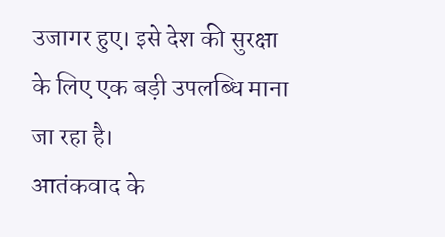उजागर हुए। इसे देश की सुरक्षा के लिए एक बड़ी उपलब्धि माना जा रहा है।
आतंकवाद के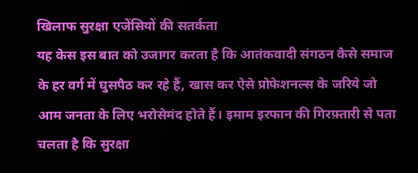खिलाफ सुरक्षा एजेंसियों की सतर्कता
यह केस इस बात को उजागर करता है कि आतंकवादी संगठन कैसे समाज के हर वर्ग में घुसपैठ कर रहे हैं, खास कर ऐसे प्रोफेशनल्स के जरिये जो आम जनता के लिए भरोसेमंद होते हैं। इमाम इरफान की गिरफ़्तारी से पता चलता है कि सुरक्षा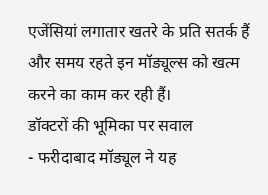एजेंसियां लगातार खतरे के प्रति सतर्क हैं और समय रहते इन मॉड्यूल्स को खत्म करने का काम कर रही हैं।
डॉक्टरों की भूमिका पर सवाल
- फरीदाबाद मॉड्यूल ने यह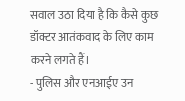सवाल उठा दिया है कि कैसे कुछ डॉक्टर आतंकवाद के लिए काम करने लगते हैं।
- पुलिस और एनआईए उन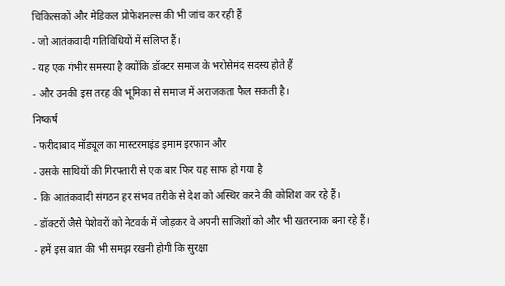चिकित्सकों और मेडिकल प्रोफेशनल्स की भी जांच कर रही हैं
- जो आतंकवादी गतिविधियों में संलिप्त हैं।
- यह एक गंभीर समस्या है क्योंकि डॉक्टर समाज के भरोसेमंद सदस्य होते हैं
- और उनकी इस तरह की भूमिका से समाज में अराजकता फैल सकती है।
निष्कर्ष
- फरीदाबाद मॉड्यूल का मास्टरमाइंड इमाम इरफान और
- उसके साथियों की गिरफ्तारी से एक बार फिर यह साफ हो गया है
- कि आतंकवादी संगठन हर संभव तरीके से देश को अस्थिर करने की कोशिश कर रहे हैं।
- डॉक्टरों जैसे पेशेवरों को नेटवर्क में जोड़कर वे अपनी साजिशों को और भी खतरनाक बना रहे हैं।
- हमें इस बात की भी समझ रखनी होगी कि सुरक्षा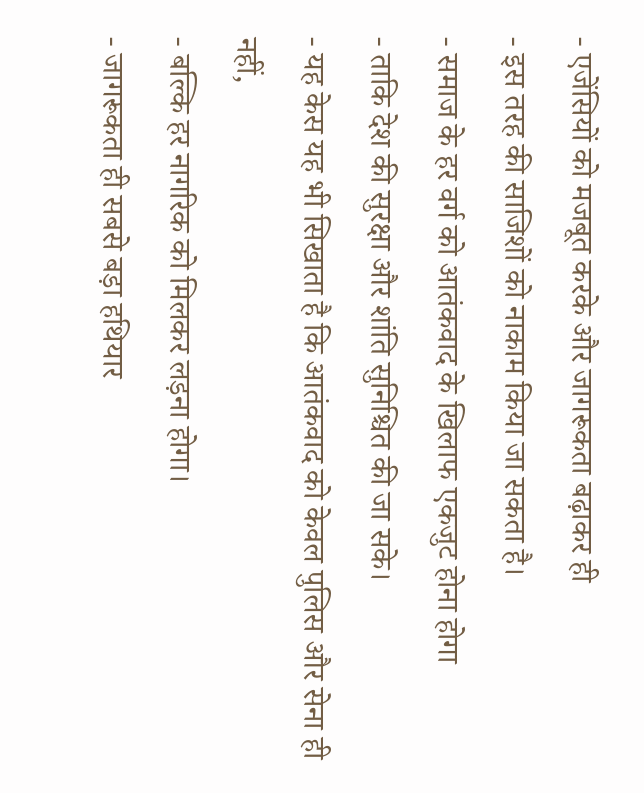- एजेंसियों को मजबूत करके और जागरूकता बढ़ाकर ही
- इस तरह की साजिशों को नाकाम किया जा सकता है।
- समाज के हर वर्ग को आतंकवाद के खिलाफ एकजुट होना होगा
- ताकि देश की सुरक्षा और शांति सुनिश्चित की जा सके।
- यह केस यह भी सिखाता है कि आतंकवाद को केवल पुलिस और सेना ही नहीं,
- बल्कि हर नागरिक को मिलकर लड़ना होगा।
- जागरूकता ही सबसे बड़ा हथियार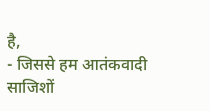है,
- जिससे हम आतंकवादी साजिशों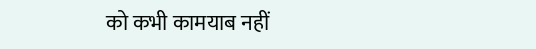को कभी कामयाब नहीं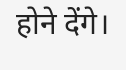होने देंगे।